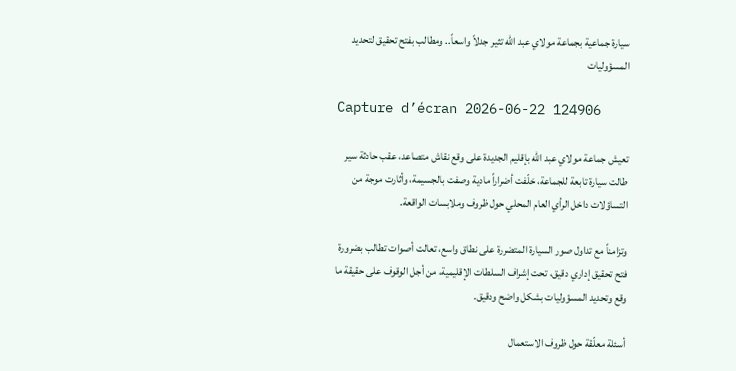سيارة جماعية بجماعة مولاي عبد الله تثير جدلاً واسعاً.. ومطالب بفتح تحقيق لتحديد المسؤوليات

Capture d’écran 2026-06-22 124906

تعيش جماعة مولاي عبد الله بإقليم الجديدة على وقع نقاش متصاعد، عقب حادثة سير طالت سيارة تابعة للجماعة، خلّفت أضراراً مادية وصفت بالجسيمة، وأثارت موجة من التساؤلات داخل الرأي العام المحلي حول ظروف وملابسات الواقعة.

وتزامناً مع تداول صور السيارة المتضررة على نطاق واسع، تعالت أصوات تطالب بضرورة فتح تحقيق إداري دقيق، تحت إشراف السلطات الإقليمية، من أجل الوقوف على حقيقة ما وقع وتحديد المسؤوليات بشكل واضح ودقيق.

أسئلة معلّقة حول ظروف الاستعمال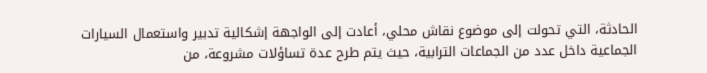الحادثة، التي تحولت إلى موضوع نقاش محلي، أعادت إلى الواجهة إشكالية تدبير واستعمال السيارات الجماعية داخل عدد من الجماعات الترابية، حيث يتم طرح عدة تساؤلات مشروعة، من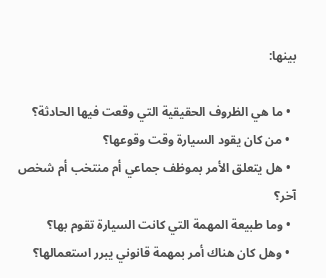بينها:

  • ما هي الظروف الحقيقية التي وقعت فيها الحادثة؟
  • من كان يقود السيارة وقت وقوعها؟
  • هل يتعلق الأمر بموظف جماعي أم منتخب أم شخص آخر؟
  • وما طبيعة المهمة التي كانت السيارة تقوم بها؟
  • وهل كان هناك أمر بمهمة قانوني يبرر استعمالها؟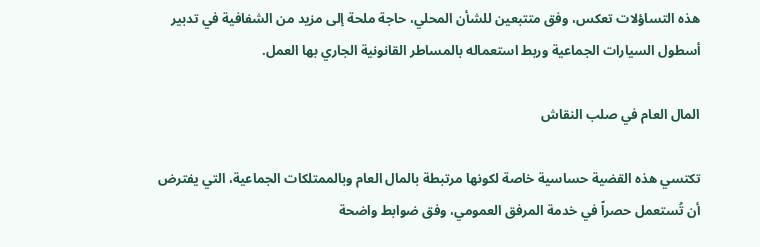هذه التساؤلات تعكس، وفق متتبعين للشأن المحلي، حاجة ملحة إلى مزيد من الشفافية في تدبير أسطول السيارات الجماعية وربط استعماله بالمساطر القانونية الجاري بها العمل.

المال العام في صلب النقاش

تكتسي هذه القضية حساسية خاصة لكونها مرتبطة بالمال العام وبالممتلكات الجماعية، التي يفترض أن تُستعمل حصراً في خدمة المرفق العمومي، وفق ضوابط واضحة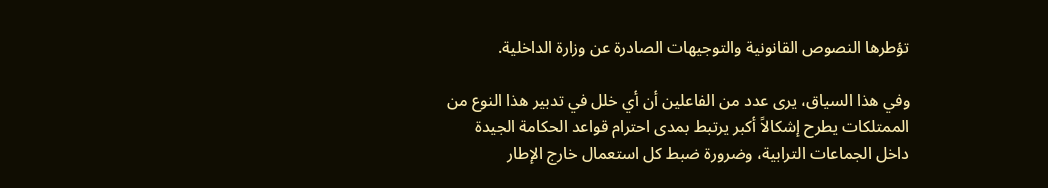تؤطرها النصوص القانونية والتوجيهات الصادرة عن وزارة الداخلية.

وفي هذا السياق، يرى عدد من الفاعلين أن أي خلل في تدبير هذا النوع من الممتلكات يطرح إشكالاً أكبر يرتبط بمدى احترام قواعد الحكامة الجيدة داخل الجماعات الترابية، وضرورة ضبط كل استعمال خارج الإطار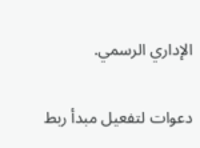الإداري الرسمي.

دعوات لتفعيل مبدأ ربط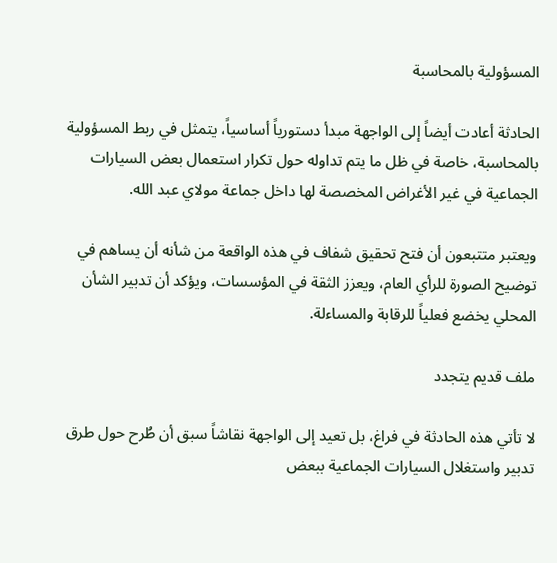المسؤولية بالمحاسبة

الحادثة أعادت أيضاً إلى الواجهة مبدأ دستورياً أساسياً، يتمثل في ربط المسؤولية بالمحاسبة، خاصة في ظل ما يتم تداوله حول تكرار استعمال بعض السيارات الجماعية في غير الأغراض المخصصة لها داخل جماعة مولاي عبد الله.

ويعتبر متتبعون أن فتح تحقيق شفاف في هذه الواقعة من شأنه أن يساهم في توضيح الصورة للرأي العام، ويعزز الثقة في المؤسسات، ويؤكد أن تدبير الشأن المحلي يخضع فعلياً للرقابة والمساءلة.

ملف قديم يتجدد

لا تأتي هذه الحادثة في فراغ، بل تعيد إلى الواجهة نقاشاً سبق أن طُرح حول طرق تدبير واستغلال السيارات الجماعية ببعض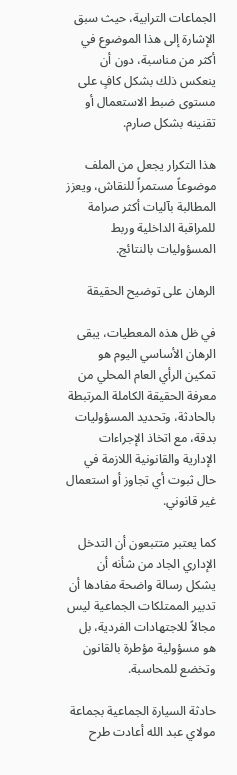الجماعات الترابية، حيث سبق الإشارة إلى هذا الموضوع في أكثر من مناسبة، دون أن ينعكس ذلك بشكل كافٍ على مستوى ضبط الاستعمال أو تقنينه بشكل صارم.

هذا التكرار يجعل من الملف موضوعاً مستمراً للنقاش، ويعزز المطالبة بآليات أكثر صرامة للمراقبة الداخلية وربط المسؤوليات بالنتائج.

الرهان على توضيح الحقيقة

في ظل هذه المعطيات، يبقى الرهان الأساسي اليوم هو تمكين الرأي العام المحلي من معرفة الحقيقة الكاملة المرتبطة بالحادثة، وتحديد المسؤوليات بدقة، مع اتخاذ الإجراءات الإدارية والقانونية اللازمة في حال ثبوت أي تجاوز أو استعمال غير قانوني.

كما يعتبر متتبعون أن التدخل الإداري الجاد من شأنه أن يشكل رسالة واضحة مفادها أن تدبير الممتلكات الجماعية ليس مجالاً للاجتهادات الفردية، بل هو مسؤولية مؤطرة بالقانون وتخضع للمحاسبة.

حادثة السيارة الجماعية بجماعة مولاي عبد الله أعادت طرح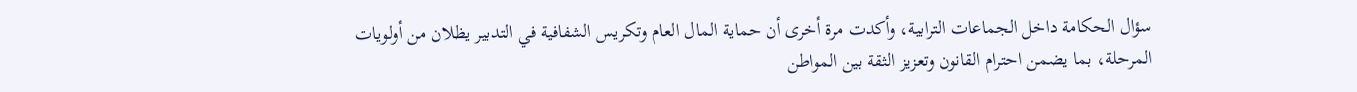سؤال الحكامة داخل الجماعات الترابية، وأكدت مرة أخرى أن حماية المال العام وتكريس الشفافية في التدبير يظلان من أولويات المرحلة، بما يضمن احترام القانون وتعزيز الثقة بين المواطن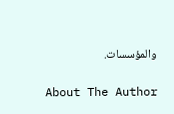والمؤسسات.

About The Author